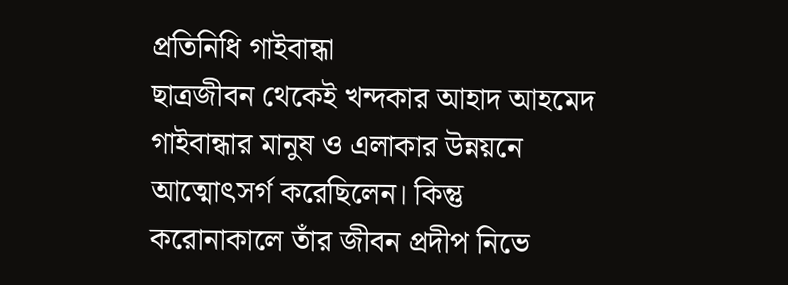প্রতিনিধি গাইবান্ধা
ছাত্রজীবন থেকেই খন্দকার আহাদ আহমেদ গাইবান্ধার মানুষ ও এলাকার উন্নয়নে আত্মোৎসর্গ করেছিলেন। কিন্তু করোনাকালে তাঁর জীবন প্রদীপ নিভে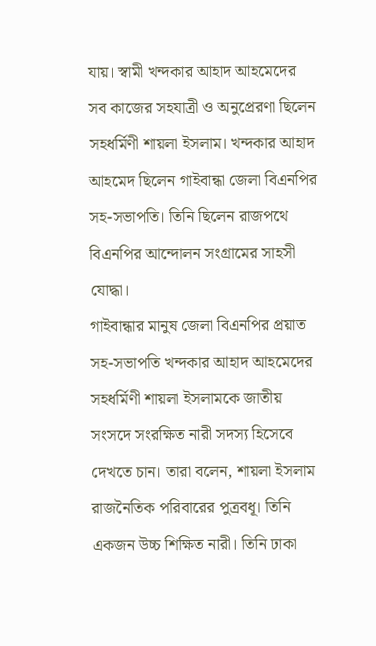যায়। স্বামী খন্দকার আহাদ আহমেদের সব কাজের সহযাত্রী ও অনুপ্রেরণা ছিলেন সহধর্মিণী শায়লা ইসলাম। খন্দকার আহাদ আহমেদ ছিলেন গাইবান্ধা জেলা বিএনপির সহ-সভাপতি। তিনি ছিলেন রাজপথে বিএনপির আন্দোলন সংগ্রামের সাহসী যোদ্ধা।
গাইবান্ধার মানুষ জেলা বিএনপির প্রয়াত সহ-সভাপতি খন্দকার আহাদ আহমেদের সহধর্মিণী শায়লা ইসলামকে জাতীয় সংসদে সংরক্ষিত নারী সদস্য হিসেবে দেখতে চান। তারা বলেন, শায়লা ইসলাম রাজনৈতিক পরিবারের পুত্রবধূ। তিনি একজন উচ্চ শিক্ষিত নারী। তিনি ঢাকা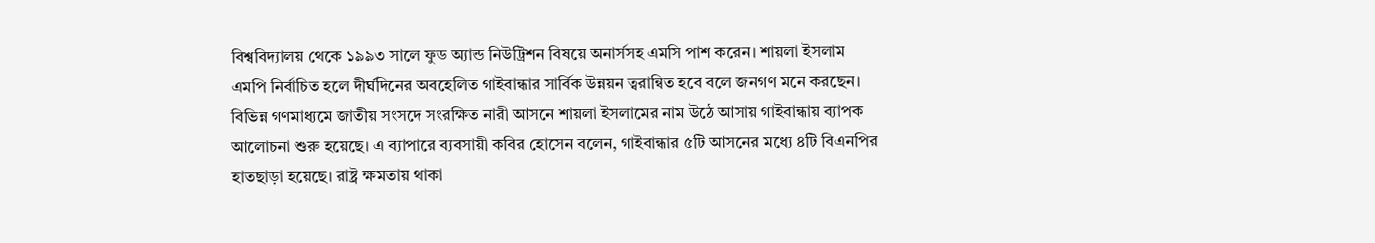বিশ্ববিদ্যালয় থেকে ১৯৯৩ সালে ফুড অ্যান্ড নিউট্রিশন বিষয়ে অনার্সসহ এমসি পাশ করেন। শায়লা ইসলাম এমপি নির্বাচিত হলে দীর্ঘদিনের অবহেলিত গাইবান্ধার সার্বিক উন্নয়ন ত্বরান্বিত হবে বলে জনগণ মনে করছেন। বিভিন্ন গণমাধ্যমে জাতীয় সংসদে সংরক্ষিত নারী আসনে শায়লা ইসলামের নাম উঠে আসায় গাইবান্ধায় ব্যাপক আলোচনা শুরু হয়েছে। এ ব্যাপারে ব্যবসায়ী কবির হোসেন বলেন, গাইবান্ধার ৫টি আসনের মধ্যে ৪টি বিএনপির হাতছাড়া হয়েছে। রাষ্ট্র ক্ষমতায় থাকা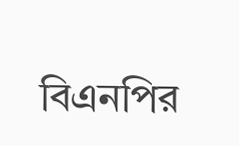বিএনপির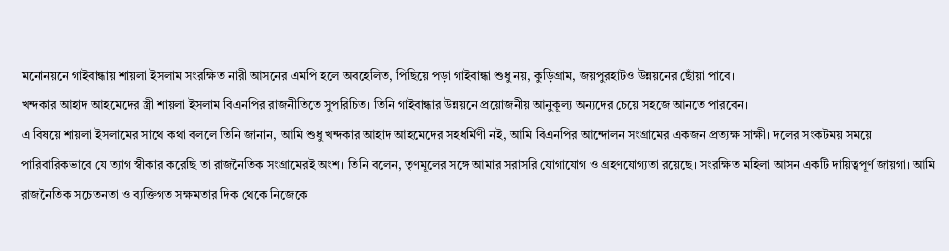মনোনয়নে গাইবান্ধায় শায়লা ইসলাম সংরক্ষিত নারী আসনের এমপি হলে অবহেলিত, পিছিয়ে পড়া গাইবান্ধা শুধু নয়, কুড়িগ্রাম, জয়পুরহাটও উন্নয়নের ছোঁয়া পাবে।
খন্দকার আহাদ আহমেদের স্ত্রী শায়লা ইসলাম বিএনপির রাজনীতিতে সুপরিচিত। তিনি গাইবান্ধার উন্নয়নে প্রয়োজনীয় আনুকূল্য অন্যদের চেয়ে সহজে আনতে পারবেন।
এ বিষয়ে শায়লা ইসলামের সাথে কথা বললে তিনি জানান, আমি শুধু খন্দকার আহাদ আহমেদের সহধর্মিণী নই, আমি বিএনপির আন্দোলন সংগ্রামের একজন প্রত্যক্ষ সাক্ষী। দলের সংকটময় সময়ে পারিবারিকভাবে যে ত্যাগ স্বীকার করেছি তা রাজনৈতিক সংগ্রামেরই অংশ। তিনি বলেন, তৃণমূলের সঙ্গে আমার সরাসরি যোগাযোগ ও গ্রহণযোগ্যতা রয়েছে। সংরক্ষিত মহিলা আসন একটি দায়িত্বপূর্ণ জায়গা। আমি রাজনৈতিক সচেতনতা ও ব্যক্তিগত সক্ষমতার দিক থেকে নিজেকে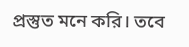প্রস্তুত মনে করি। তবে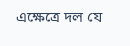এক্ষেত্রে দল যে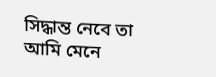সিদ্ধান্ত নেবে তা আমি মেনে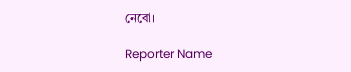নেবো।

Reporter Name